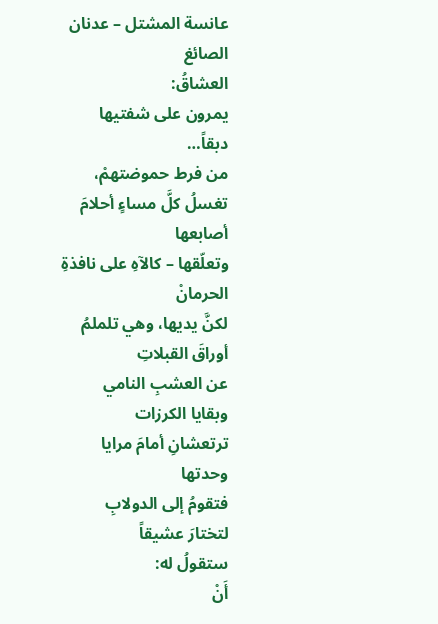عانسة المشتل – عدنان الصائغ
العشاقُ:
يمرون على شفتيها
دبقاً…
من فرط حموضتهمْ، تغسلُ كلَّ مساءٍ أحلامَ أصابعها
وتعلّقها – كالآهِ على نافذةِ الحرمانْ
لكنَّ يديها، وهي تلملمُ أوراقَ القبلاتِ
عن العشبِ النامي
وبقايا الكرزات
ترتعشانِ أمامَ مرايا وحدتها
فتقومُ إلى الدولابِ
لتختارَ عشيقاً
ستقولُ له:
أَنْ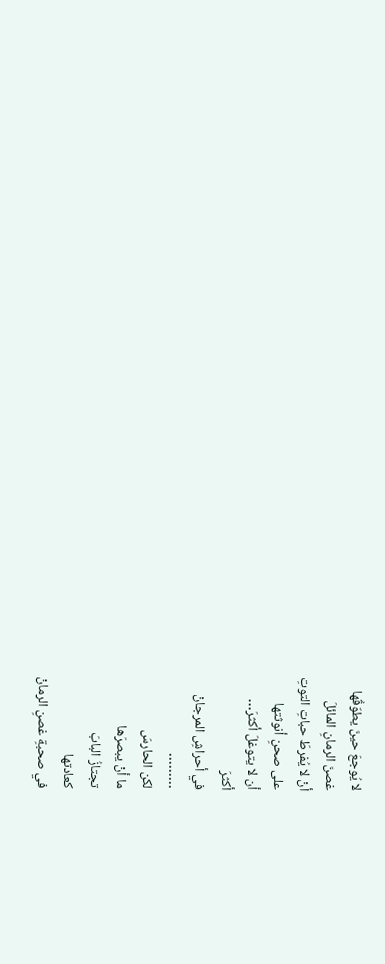لا يُوجعَ حينَ يطوّقُها
غصنَ الرمانِ المائلَ
أنْ لا يُفرطَ حباتِ التوتِ
على صحنِ أنوثتها
أن لا يتوغلَ أكثرَ…
أكثرَ
في أحراشِ المرجانْ
………
لكن الحارسَ
ما أنْ يبصرَها
تجتازُ البابَ
كعادتها
في صحبةِ غصنِ الرمانْ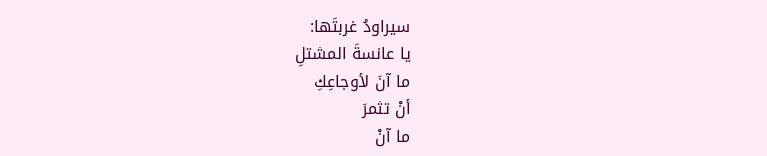سيراودُ غربتَها:
يا عانسةَ المشتلِ
ما آنَ لأوجاعِكِ
أنْ تثمرَ
ما آنْ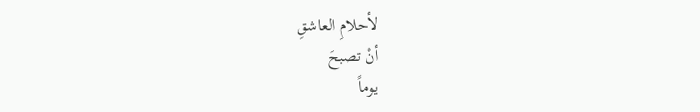لأحلامِ العاشقِ
أنْ تصبحَ
يوماً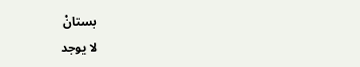بستانْ
لا يوجد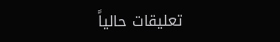تعليقات حالياً